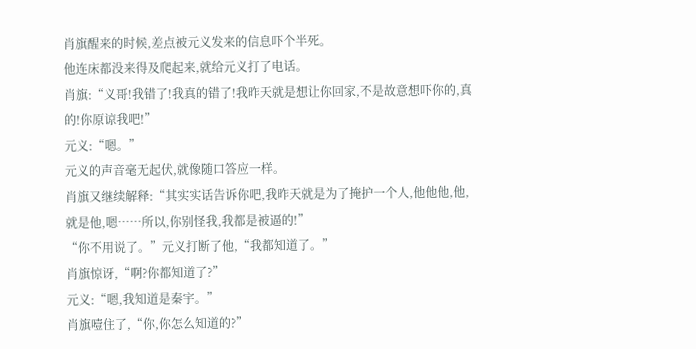肖旗醒来的时候,差点被元义发来的信息吓个半死。
他连床都没来得及爬起来,就给元义打了电话。
肖旗:“义哥!我错了!我真的错了!我昨天就是想让你回家,不是故意想吓你的,真的!你原谅我吧!”
元义:“嗯。”
元义的声音毫无起伏,就像随口答应一样。
肖旗又继续解释:“其实实话告诉你吧,我昨天就是为了掩护一个人,他他他,他,就是他,嗯……所以,你别怪我,我都是被逼的!”
“你不用说了。”元义打断了他,“我都知道了。”
肖旗惊讶,“啊?你都知道了?”
元义:“嗯,我知道是秦宇。”
肖旗噎住了,“你,你怎么知道的?”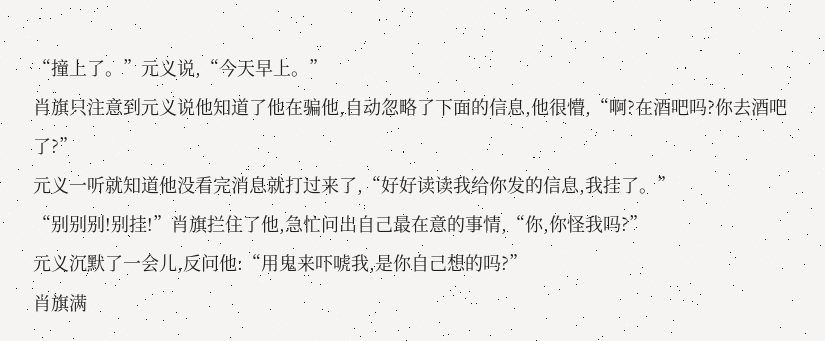“撞上了。”元义说,“今天早上。”
肖旗只注意到元义说他知道了他在骗他,自动忽略了下面的信息,他很懵,“啊?在酒吧吗?你去酒吧了?”
元义一听就知道他没看完消息就打过来了,“好好读读我给你发的信息,我挂了。”
“别别别!别挂!”肖旗拦住了他,急忙问出自己最在意的事情,“你,你怪我吗?”
元义沉默了一会儿,反问他:“用鬼来吓唬我,是你自己想的吗?”
肖旗满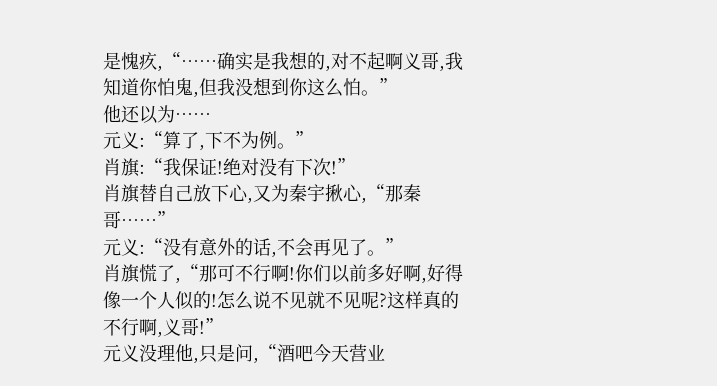是愧疚,“……确实是我想的,对不起啊义哥,我知道你怕鬼,但我没想到你这么怕。”
他还以为……
元义:“算了,下不为例。”
肖旗:“我保证!绝对没有下次!”
肖旗替自己放下心,又为秦宇揪心,“那秦哥……”
元义:“没有意外的话,不会再见了。”
肖旗慌了,“那可不行啊!你们以前多好啊,好得像一个人似的!怎么说不见就不见呢?这样真的不行啊,义哥!”
元义没理他,只是问,“酒吧今天营业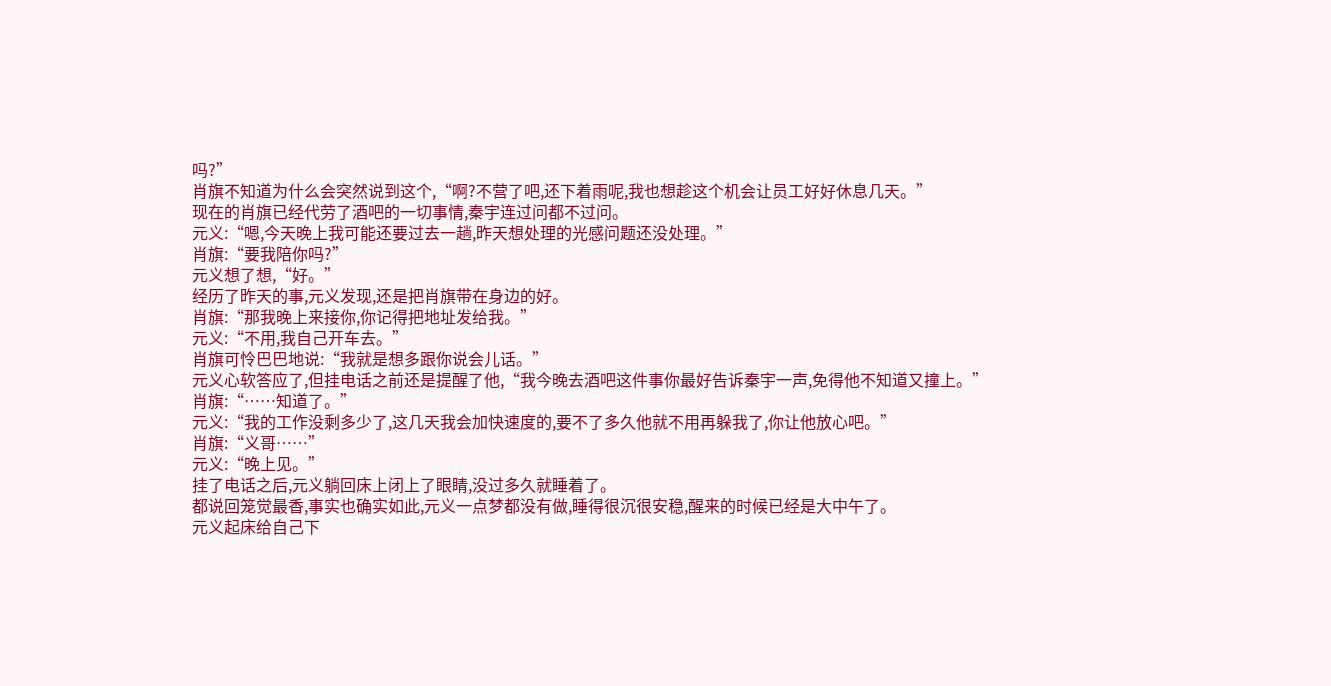吗?”
肖旗不知道为什么会突然说到这个,“啊?不营了吧,还下着雨呢,我也想趁这个机会让员工好好休息几天。”
现在的肖旗已经代劳了酒吧的一切事情,秦宇连过问都不过问。
元义:“嗯,今天晚上我可能还要过去一趟,昨天想处理的光感问题还没处理。”
肖旗:“要我陪你吗?”
元义想了想,“好。”
经历了昨天的事,元义发现,还是把肖旗带在身边的好。
肖旗:“那我晚上来接你,你记得把地址发给我。”
元义:“不用,我自己开车去。”
肖旗可怜巴巴地说:“我就是想多跟你说会儿话。”
元义心软答应了,但挂电话之前还是提醒了他,“我今晚去酒吧这件事你最好告诉秦宇一声,免得他不知道又撞上。”
肖旗:“……知道了。”
元义:“我的工作没剩多少了,这几天我会加快速度的,要不了多久他就不用再躲我了,你让他放心吧。”
肖旗:“义哥……”
元义:“晚上见。”
挂了电话之后,元义躺回床上闭上了眼睛,没过多久就睡着了。
都说回笼觉最香,事实也确实如此,元义一点梦都没有做,睡得很沉很安稳,醒来的时候已经是大中午了。
元义起床给自己下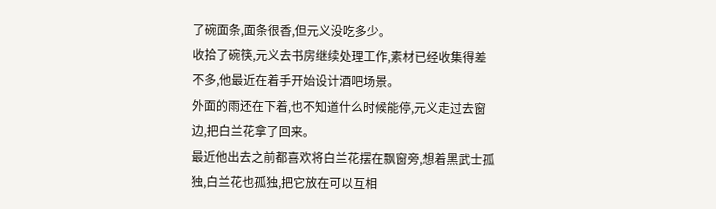了碗面条,面条很香,但元义没吃多少。
收拾了碗筷,元义去书房继续处理工作,素材已经收集得差不多,他最近在着手开始设计酒吧场景。
外面的雨还在下着,也不知道什么时候能停,元义走过去窗边,把白兰花拿了回来。
最近他出去之前都喜欢将白兰花摆在飘窗旁,想着黑武士孤独,白兰花也孤独,把它放在可以互相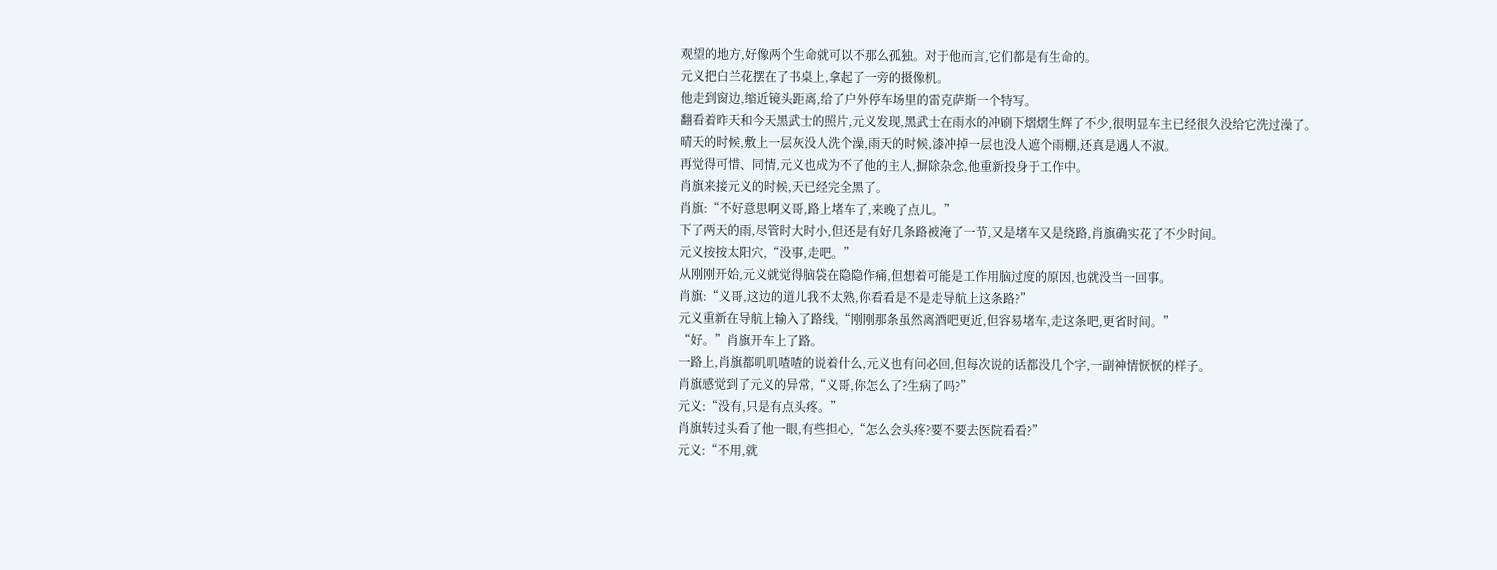观望的地方,好像两个生命就可以不那么孤独。对于他而言,它们都是有生命的。
元义把白兰花摆在了书桌上,拿起了一旁的摄像机。
他走到窗边,缩近镜头距离,给了户外停车场里的雷克萨斯一个特写。
翻看着昨天和今天黑武士的照片,元义发现,黑武士在雨水的冲刷下熠熠生辉了不少,很明显车主已经很久没给它洗过澡了。
晴天的时候,敷上一层灰没人洗个澡,雨天的时候,漆冲掉一层也没人遮个雨棚,还真是遇人不淑。
再觉得可惜、同情,元义也成为不了他的主人,摒除杂念,他重新投身于工作中。
肖旗来接元义的时候,天已经完全黑了。
肖旗:“不好意思啊义哥,路上堵车了,来晚了点儿。”
下了两天的雨,尽管时大时小,但还是有好几条路被淹了一节,又是堵车又是绕路,肖旗确实花了不少时间。
元义按按太阳穴,“没事,走吧。”
从刚刚开始,元义就觉得脑袋在隐隐作痛,但想着可能是工作用脑过度的原因,也就没当一回事。
肖旗:“义哥,这边的道儿我不太熟,你看看是不是走导航上这条路?”
元义重新在导航上输入了路线,“刚刚那条虽然离酒吧更近,但容易堵车,走这条吧,更省时间。”
“好。”肖旗开车上了路。
一路上,肖旗都叽叽喳喳的说着什么,元义也有问必回,但每次说的话都没几个字,一副神情恹恹的样子。
肖旗感觉到了元义的异常,“义哥,你怎么了?生病了吗?”
元义:“没有,只是有点头疼。”
肖旗转过头看了他一眼,有些担心,“怎么会头疼?要不要去医院看看?”
元义:“不用,就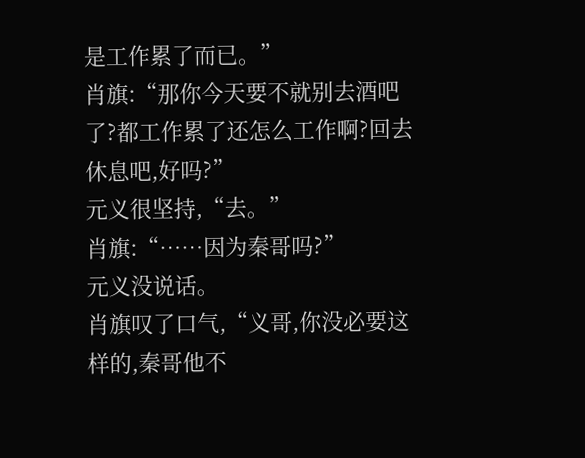是工作累了而已。”
肖旗:“那你今天要不就别去酒吧了?都工作累了还怎么工作啊?回去休息吧,好吗?”
元义很坚持,“去。”
肖旗:“……因为秦哥吗?”
元义没说话。
肖旗叹了口气,“义哥,你没必要这样的,秦哥他不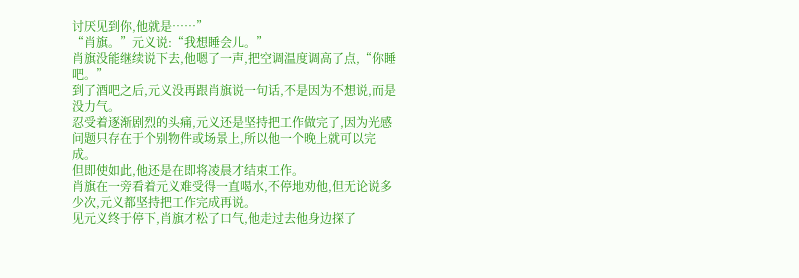讨厌见到你,他就是……”
“肖旗。”元义说:“我想睡会儿。”
肖旗没能继续说下去,他嗯了一声,把空调温度调高了点,“你睡吧。”
到了酒吧之后,元义没再跟肖旗说一句话,不是因为不想说,而是没力气。
忍受着逐渐剧烈的头痛,元义还是坚持把工作做完了,因为光感问题只存在于个别物件或场景上,所以他一个晚上就可以完成。
但即使如此,他还是在即将凌晨才结束工作。
肖旗在一旁看着元义难受得一直喝水,不停地劝他,但无论说多少次,元义都坚持把工作完成再说。
见元义终于停下,肖旗才松了口气,他走过去他身边探了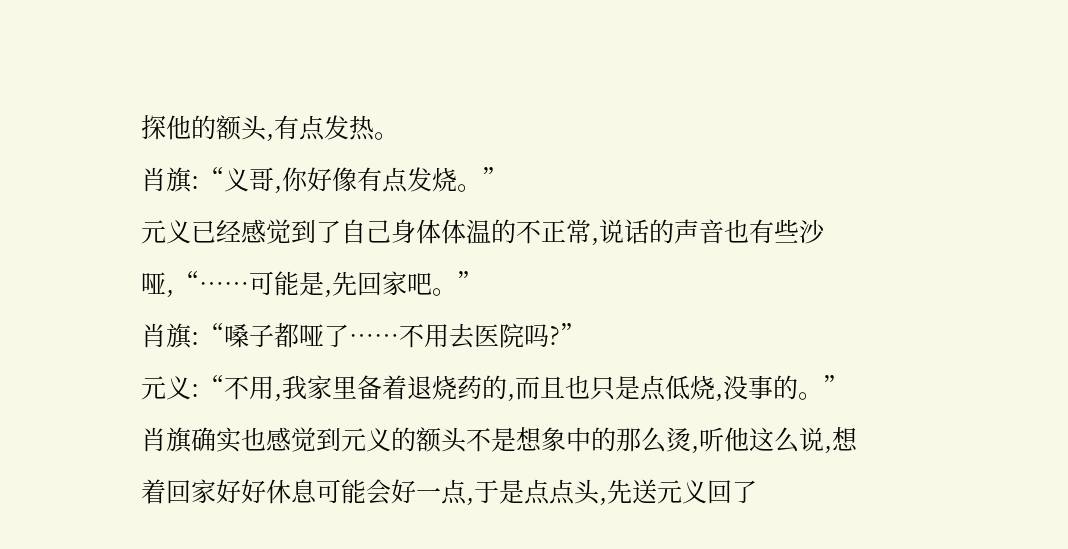探他的额头,有点发热。
肖旗:“义哥,你好像有点发烧。”
元义已经感觉到了自己身体体温的不正常,说话的声音也有些沙哑,“……可能是,先回家吧。”
肖旗:“嗓子都哑了……不用去医院吗?”
元义:“不用,我家里备着退烧药的,而且也只是点低烧,没事的。”
肖旗确实也感觉到元义的额头不是想象中的那么烫,听他这么说,想着回家好好休息可能会好一点,于是点点头,先送元义回了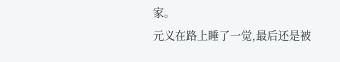家。
元义在路上睡了一觉,最后还是被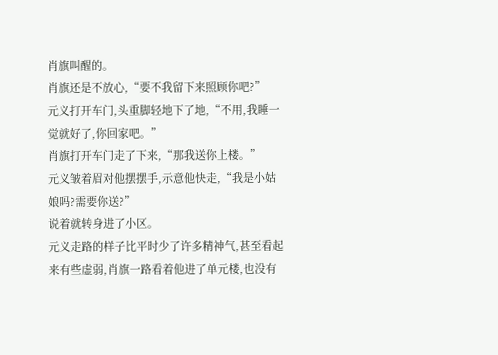肖旗叫醒的。
肖旗还是不放心,“要不我留下来照顾你吧?”
元义打开车门,头重脚轻地下了地,“不用,我睡一觉就好了,你回家吧。”
肖旗打开车门走了下来,“那我送你上楼。”
元义皱着眉对他摆摆手,示意他快走,“我是小姑娘吗?需要你送?”
说着就转身进了小区。
元义走路的样子比平时少了许多精神气,甚至看起来有些虚弱,肖旗一路看着他进了单元楼,也没有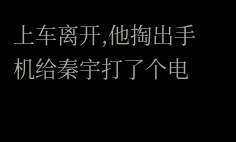上车离开,他掏出手机给秦宇打了个电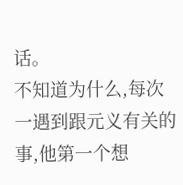话。
不知道为什么,每次一遇到跟元义有关的事,他第一个想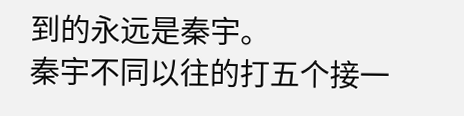到的永远是秦宇。
秦宇不同以往的打五个接一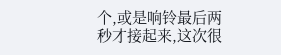个,或是响铃最后两秒才接起来,这次很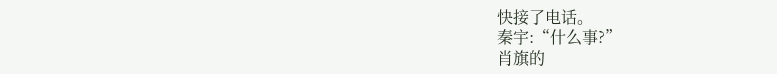快接了电话。
秦宇:“什么事?”
肖旗的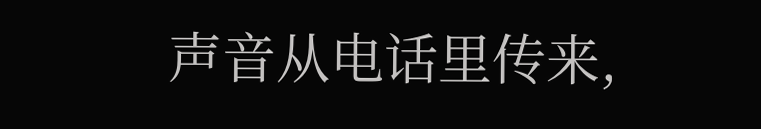声音从电话里传来,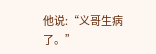他说:“义哥生病了。”